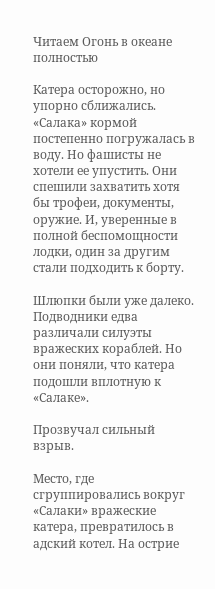Читаем Огонь в океане полностью

Катера осторожно, но упорно сближались. «Салака» кормой постепенно погружалась в воду. Но фашисты не хотели ее упустить. Они спешили захватить хотя бы трофеи, документы, оружие. И, уверенные в полной беспомощности лодки, один за другим стали подходить к борту.

Шлюпки были уже далеко. Подводники едва различали силуэты вражеских кораблей. Но они поняли, что катера подошли вплотную к «Салаке».

Прозвучал сильный взрыв.

Место, где сгруппировались вокруг «Салаки» вражеские катера, превратилось в адский котел. На острие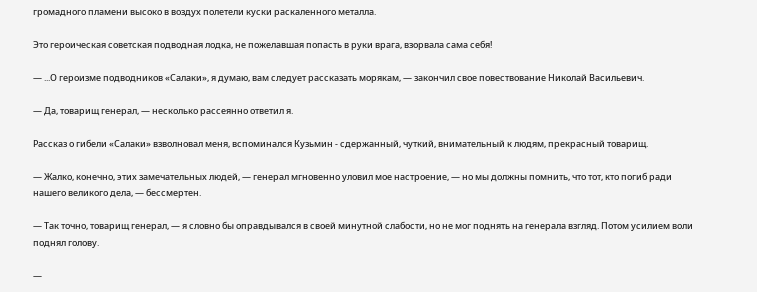громадного пламени высоко в воздух полетели куски раскаленного металла.

Это героическая советская подводная лодка, не пожелавшая попасть в руки врага, взорвала сама себя!

— ...О героизме подводников «Салаки», я думаю, вам следует рассказать морякам, — закончил свое повествование Николай Васильевич.

— Да, товарищ генерал, — несколько рассеянно ответил я.

Рассказ о гибели «Салаки» взволновал меня, вспоминался Кузьмин - сдержанный, чуткий, внимательный к людям, прекрасный товарищ.

— Жалко, конечно, этих замечательных людей, — генерал мгновенно уловил мое настроение, — но мы должны помнить, что тот, кто погиб ради нашего великого дела, — бессмертен.

— Так точно, товарищ генерал, — я словно бы оправдывался в своей минутной слабости, но не мог поднять на генерала взгляд. Потом усилием воли поднял голову.

—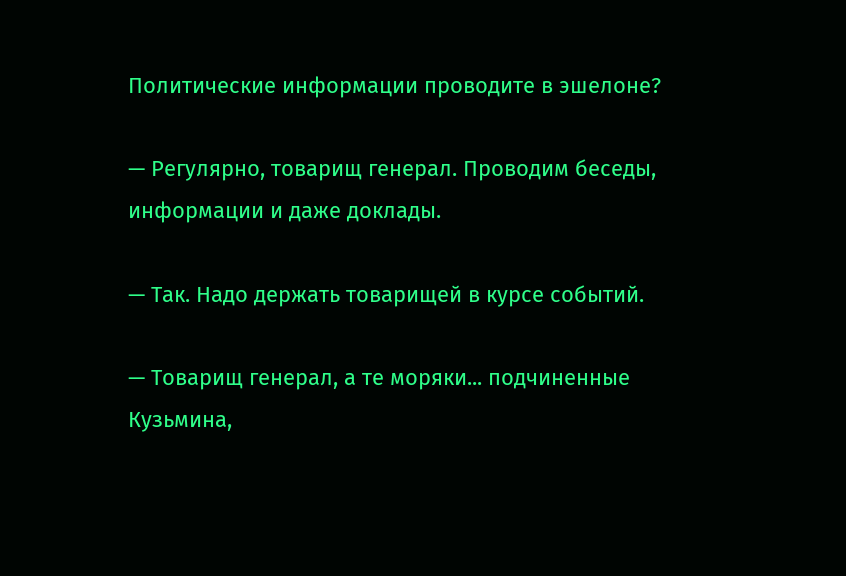Политические информации проводите в эшелоне?

— Регулярно, товарищ генерал. Проводим беседы, информации и даже доклады.

— Так. Надо держать товарищей в курсе событий.

— Товарищ генерал, а те моряки... подчиненные Кузьмина,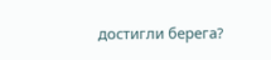достигли берега?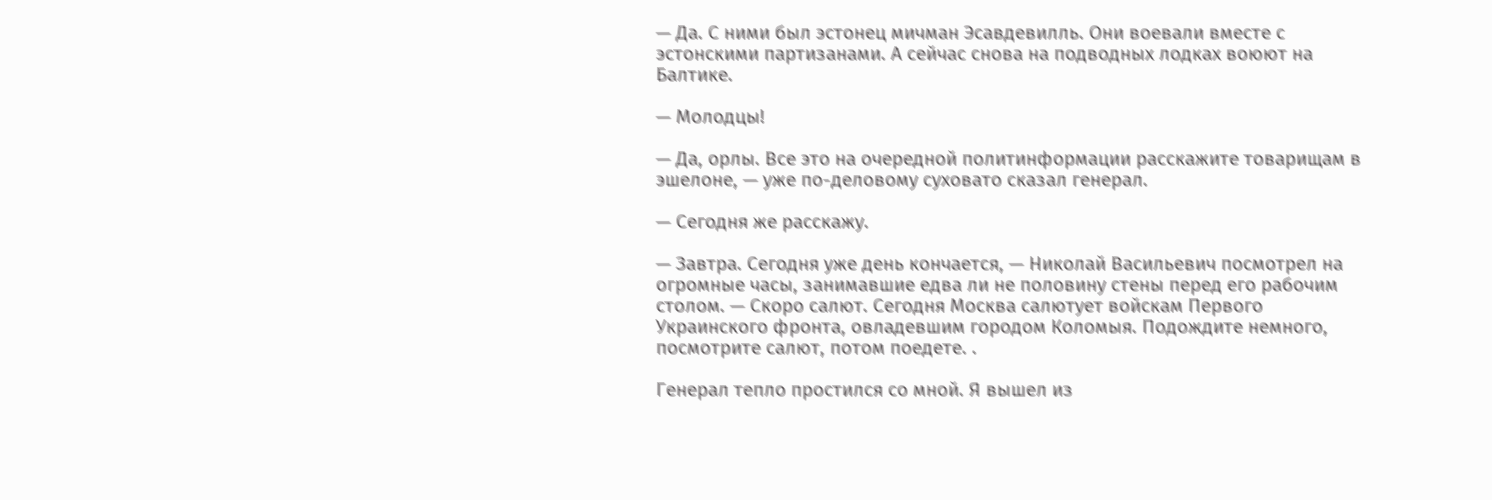— Да. С ними был эстонец мичман Эсавдевилль. Они воевали вместе с эстонскими партизанами. А сейчас снова на подводных лодках воюют на Балтике.

— Молодцы!

— Да, орлы. Все это на очередной политинформации расскажите товарищам в эшелоне, — уже по-деловому суховато сказал генерал.

— Сегодня же расскажу.

— Завтра. Сегодня уже день кончается, — Николай Васильевич посмотрел на огромные часы, занимавшие едва ли не половину стены перед его рабочим столом. — Скоро салют. Сегодня Москва салютует войскам Первого Украинского фронта, овладевшим городом Коломыя. Подождите немного, посмотрите салют, потом поедете. .

Генерал тепло простился со мной. Я вышел из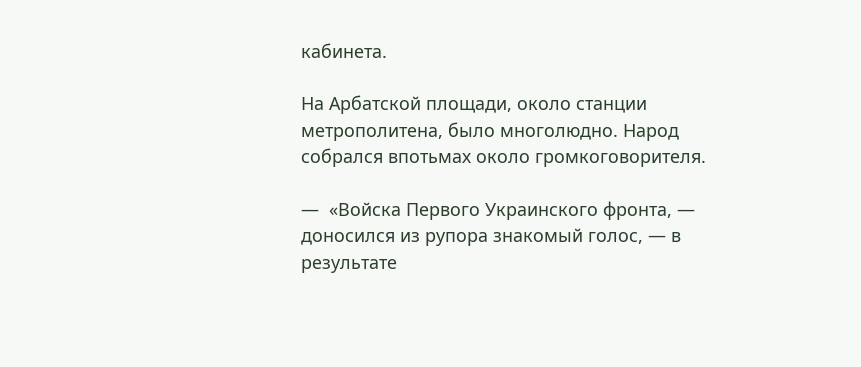кабинета.

На Арбатской площади, около станции метрополитена, было многолюдно. Народ собрался впотьмах около громкоговорителя.

—  «Войска Первого Украинского фронта, — доносился из рупора знакомый голос, — в результате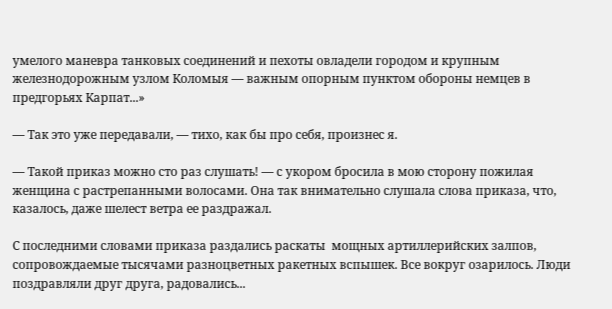умелого маневра танковых соединений и пехоты овладели городом и крупным железнодорожным узлом Коломыя — важным опорным пунктом обороны немцев в предгорьях Карпат...»

— Так это уже передавали, — тихо, как бы про себя, произнес я.

— Такой приказ можно сто раз слушать! — с укором бросила в мою сторону пожилая женщина с растрепанными волосами. Она так внимательно слушала слова приказа, что, казалось, даже шелест ветра ее раздражал.

С последними словами приказа раздались раскаты  мощных артиллерийских залпов, сопровождаемые тысячами разноцветных ракетных вспышек. Все вокруг озарилось. Люди поздравляли друг друга, радовались...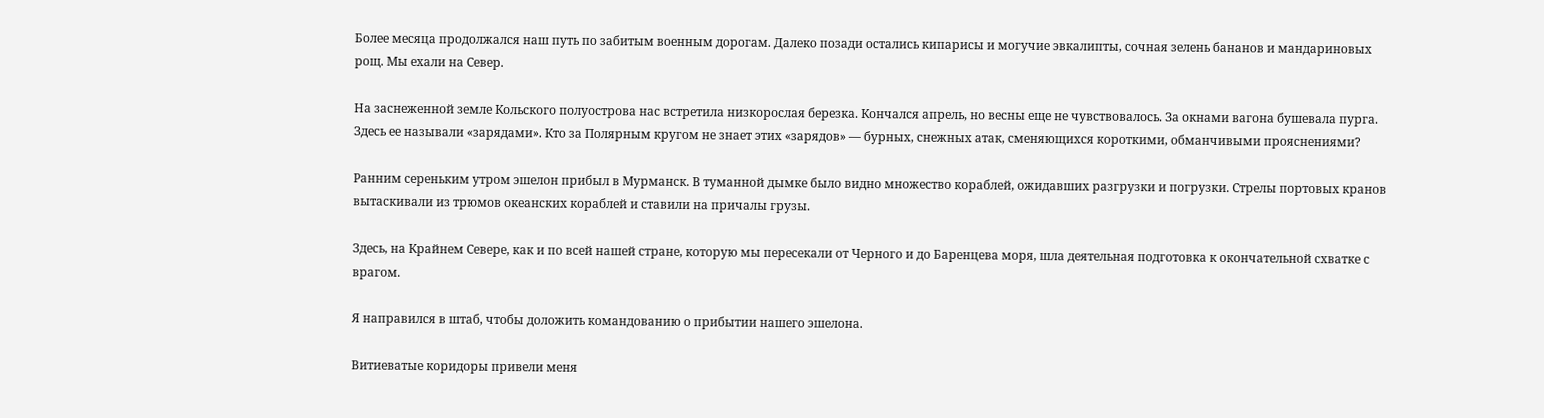Более месяца продолжался наш путь по забитым военным дорогам. Далеко позади остались кипарисы и могучие эвкалипты, сочная зелень бананов и мандариновых рощ. Мы ехали на Север.

На заснеженной земле Кольского полуострова нас встретила низкорослая березка. Кончался апрель, но весны еще не чувствовалось. За окнами вагона бушевала пурга. Здесь ее называли «зарядами». Кто за Полярным кругом не знает этих «зарядов» — бурных, снежных атак, сменяющихся короткими, обманчивыми прояснениями?

Ранним сереньким утром эшелон прибыл в Мурманск. В туманной дымке было видно множество кораблей, ожидавших разгрузки и погрузки. Стрелы портовых кранов вытаскивали из трюмов океанских кораблей и ставили на причалы грузы.

Здесь, на Крайнем Севере, как и по всей нашей стране, которую мы пересекали от Черного и до Баренцева моря, шла деятельная подготовка к окончательной схватке с врагом.

Я направился в штаб, чтобы доложить командованию о прибытии нашего эшелона.

Витиеватые коридоры привели меня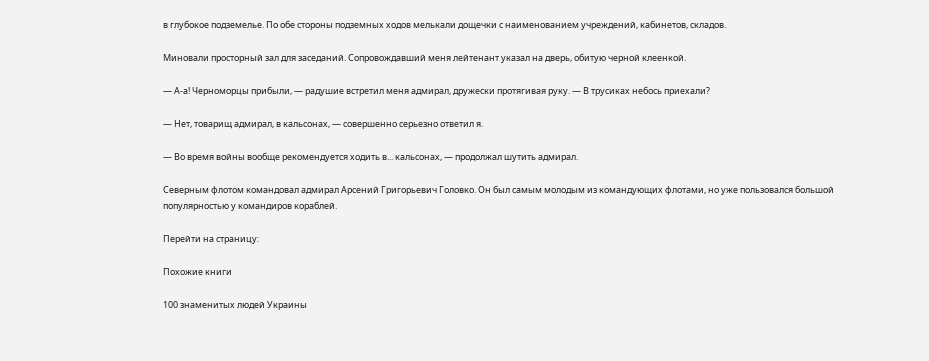в глубокое подземелье. По обе стороны подземных ходов мелькали дощечки с наименованием учреждений, кабинетов, складов.

Миновали просторный зал для заседаний. Сопровождавший меня лейтенант указал на дверь, обитую черной клеенкой.

— А-а! Черноморцы прибыли, — радушие встретил меня адмирал, дружески протягивая руку. — В трусиках небось приехали?

— Нет, товарищ адмирал, в кальсонах, — совершенно серьезно ответил я.

— Во время войны вообще рекомендуется ходить в... кальсонах, — продолжал шутить адмирал.

Северным флотом командовал адмирал Арсений Григорьевич Головко. Он был самым молодым из командующих флотами, но уже пользовался большой популярностью у командиров кораблей.

Перейти на страницу:

Похожие книги

100 знаменитых людей Украины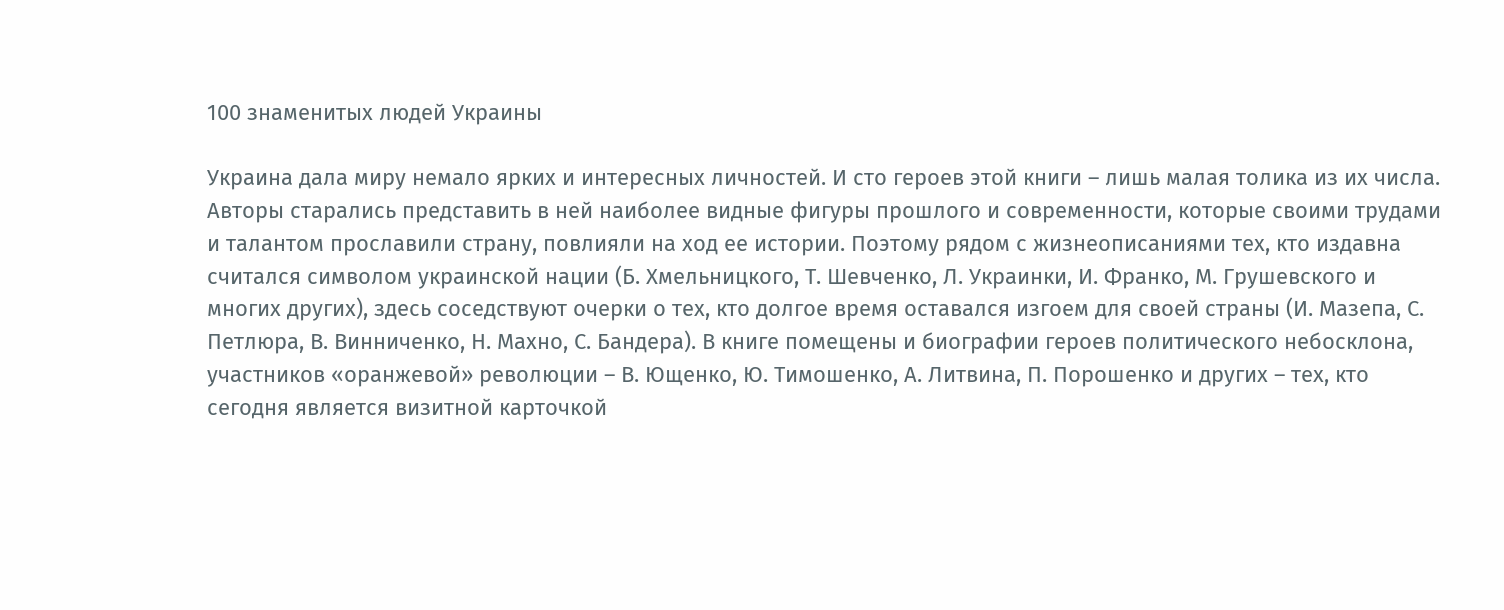100 знаменитых людей Украины

Украина дала миру немало ярких и интересных личностей. И сто героев этой книги – лишь малая толика из их числа. Авторы старались представить в ней наиболее видные фигуры прошлого и современности, которые своими трудами и талантом прославили страну, повлияли на ход ее истории. Поэтому рядом с жизнеописаниями тех, кто издавна считался символом украинской нации (Б. Хмельницкого, Т. Шевченко, Л. Украинки, И. Франко, М. Грушевского и многих других), здесь соседствуют очерки о тех, кто долгое время оставался изгоем для своей страны (И. Мазепа, С. Петлюра, В. Винниченко, Н. Махно, С. Бандера). В книге помещены и биографии героев политического небосклона, участников «оранжевой» революции – В. Ющенко, Ю. Тимошенко, А. Литвина, П. Порошенко и других – тех, кто сегодня является визитной карточкой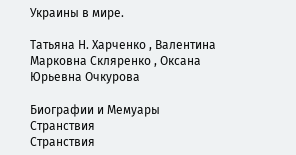Украины в мире.

Татьяна Н. Харченко , Валентина Марковна Скляренко , Оксана Юрьевна Очкурова

Биографии и Мемуары
Странствия
Странствия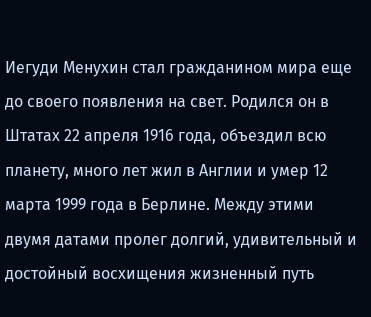Иегуди Менухин стал гражданином мира еще до своего появления на свет. Родился он в Штатах 22 апреля 1916 года, объездил всю планету, много лет жил в Англии и умер 12 марта 1999 года в Берлине. Между этими двумя датами пролег долгий, удивительный и достойный восхищения жизненный путь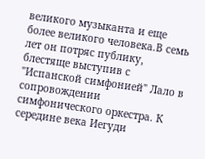великого музыканта и еще более великого человека.В семь лет он потряс публику, блестяще выступив с "Испанской симфонией" Лало в сопровождении симфонического оркестра. К середине века Иегуди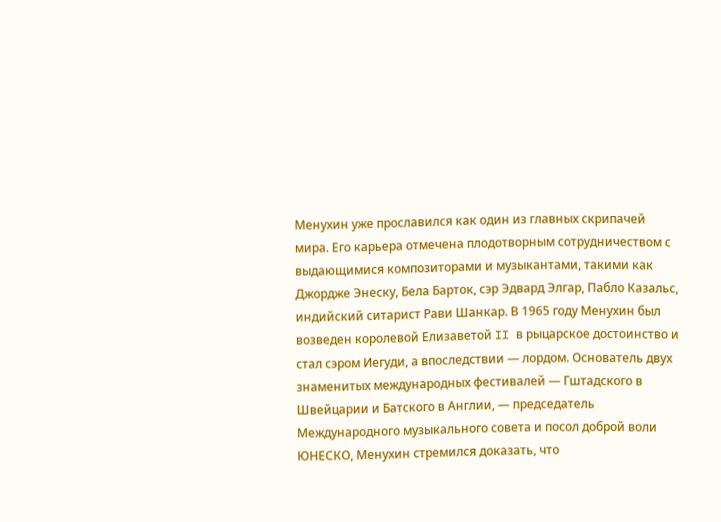Менухин уже прославился как один из главных скрипачей мира. Его карьера отмечена плодотворным сотрудничеством с выдающимися композиторами и музыкантами, такими как Джордже Энеску, Бела Барток, сэр Эдвард Элгар, Пабло Казальс, индийский ситарист Рави Шанкар. В 1965 году Менухин был возведен королевой Елизаветой II в рыцарское достоинство и стал сэром Иегуди, а впоследствии — лордом. Основатель двух знаменитых международных фестивалей — Гштадского в Швейцарии и Батского в Англии, — председатель Международного музыкального совета и посол доброй воли ЮНЕСКО, Менухин стремился доказать, что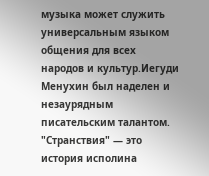музыка может служить универсальным языком общения для всех народов и культур.Иегуди Менухин был наделен и незаурядным писательским талантом. "Странствия" — это история исполина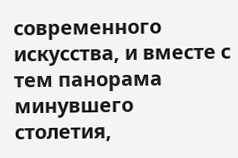современного искусства, и вместе с тем панорама минувшего столетия,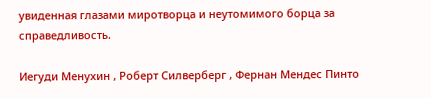увиденная глазами миротворца и неутомимого борца за справедливость.

Иегуди Менухин , Роберт Силверберг , Фернан Мендес Пинто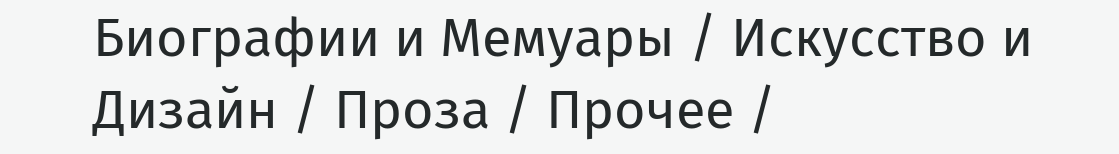Биографии и Мемуары / Искусство и Дизайн / Проза / Прочее /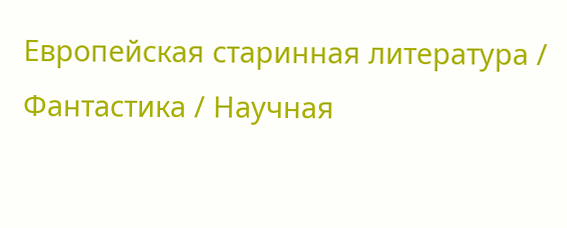Европейская старинная литература / Фантастика / Научная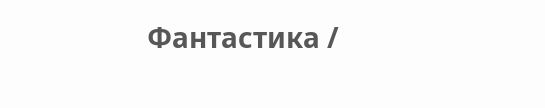Фантастика /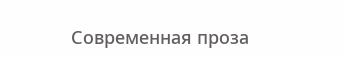Современная проза